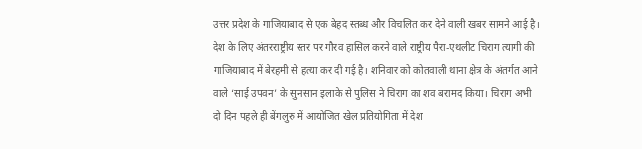उत्तर प्रदेश के गाजियाबाद से एक बेहद स्तब्ध और विचलित कर देने वाली खबर सामने आई है। देश के लिए अंतरराष्ट्रीय स्तर पर गौरव हासिल करने वाले राष्ट्रीय पैरा-एथलीट चिराग त्यागी की गाजियाबाद में बेरहमी से हत्या कर दी गई है। शनिवार को कोतवाली थाना क्षेत्र के अंतर्गत आने वाले ‘साई उपवन’ के सुनसान इलाके से पुलिस ने चिराग का शव बरामद किया। चिराग अभी दो दिन पहले ही बेंगलुरु में आयोजित खेल प्रतियोगिता में देश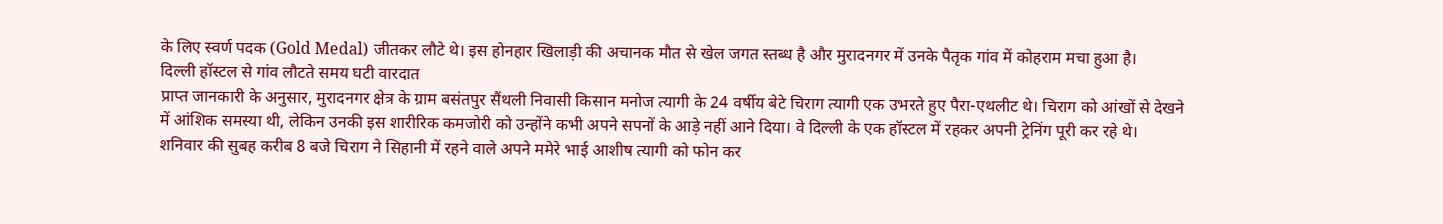के लिए स्वर्ण पदक (Gold Medal) जीतकर लौटे थे। इस होनहार खिलाड़ी की अचानक मौत से खेल जगत स्तब्ध है और मुरादनगर में उनके पैतृक गांव में कोहराम मचा हुआ है।
दिल्ली हॉस्टल से गांव लौटते समय घटी वारदात
प्राप्त जानकारी के अनुसार, मुरादनगर क्षेत्र के ग्राम बसंतपुर सैंथली निवासी किसान मनोज त्यागी के 24 वर्षीय बेटे चिराग त्यागी एक उभरते हुए पैरा-एथलीट थे। चिराग को आंखों से देखने में आंशिक समस्या थी, लेकिन उनकी इस शारीरिक कमजोरी को उन्होंने कभी अपने सपनों के आड़े नहीं आने दिया। वे दिल्ली के एक हॉस्टल में रहकर अपनी ट्रेनिंग पूरी कर रहे थे।
शनिवार की सुबह करीब 8 बजे चिराग ने सिहानी में रहने वाले अपने ममेरे भाई आशीष त्यागी को फोन कर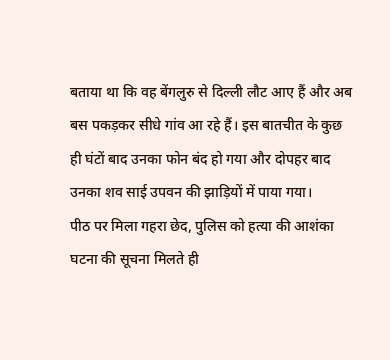बताया था कि वह बेंगलुरु से दिल्ली लौट आए हैं और अब बस पकड़कर सीधे गांव आ रहे हैं। इस बातचीत के कुछ ही घंटों बाद उनका फोन बंद हो गया और दोपहर बाद उनका शव साई उपवन की झाड़ियों में पाया गया।
पीठ पर मिला गहरा छेद, पुलिस को हत्या की आशंका
घटना की सूचना मिलते ही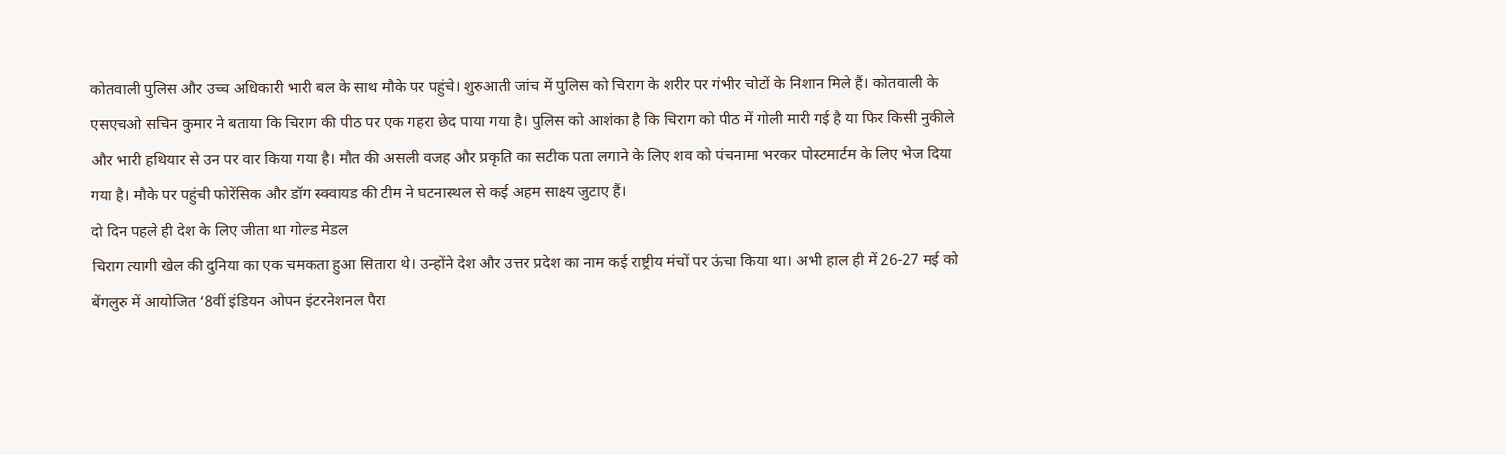कोतवाली पुलिस और उच्च अधिकारी भारी बल के साथ मौके पर पहुंचे। शुरुआती जांच में पुलिस को चिराग के शरीर पर गंभीर चोटों के निशान मिले हैं। कोतवाली के एसएचओ सचिन कुमार ने बताया कि चिराग की पीठ पर एक गहरा छेद पाया गया है। पुलिस को आशंका है कि चिराग को पीठ में गोली मारी गई है या फिर किसी नुकीले और भारी हथियार से उन पर वार किया गया है। मौत की असली वजह और प्रकृति का सटीक पता लगाने के लिए शव को पंचनामा भरकर पोस्टमार्टम के लिए भेज दिया गया है। मौके पर पहुंची फोरेंसिक और डॉग स्क्वायड की टीम ने घटनास्थल से कई अहम साक्ष्य जुटाए हैं।
दो दिन पहले ही देश के लिए जीता था गोल्ड मेडल
चिराग त्यागी खेल की दुनिया का एक चमकता हुआ सितारा थे। उन्होंने देश और उत्तर प्रदेश का नाम कई राष्ट्रीय मंचों पर ऊंचा किया था। अभी हाल ही में 26-27 मई को बेंगलुरु में आयोजित ‘8वीं इंडियन ओपन इंटरनेशनल पैरा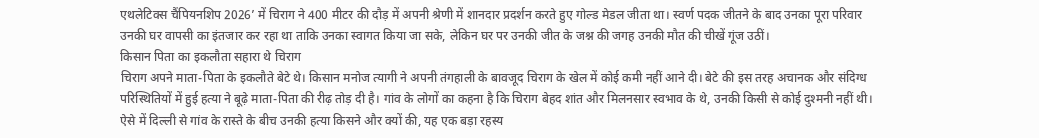एथलेटिक्स चैंपियनशिप 2026’ में चिराग ने 400 मीटर की दौड़ में अपनी श्रेणी में शानदार प्रदर्शन करते हुए गोल्ड मेडल जीता था। स्वर्ण पदक जीतने के बाद उनका पूरा परिवार उनकी घर वापसी का इंतजार कर रहा था ताकि उनका स्वागत किया जा सके, लेकिन घर पर उनकी जीत के जश्न की जगह उनकी मौत की चीखें गूंज उठीं।
किसान पिता का इकलौता सहारा थे चिराग
चिराग अपने माता-पिता के इकलौते बेटे थे। किसान मनोज त्यागी ने अपनी तंगहाली के बावजूद चिराग के खेल में कोई कमी नहीं आने दी। बेटे की इस तरह अचानक और संदिग्ध परिस्थितियों में हुई हत्या ने बूढ़े माता-पिता की रीढ़ तोड़ दी है। गांव के लोगों का कहना है कि चिराग बेहद शांत और मिलनसार स्वभाव के थे, उनकी किसी से कोई दुश्मनी नहीं थी। ऐसे में दिल्ली से गांव के रास्ते के बीच उनकी हत्या किसने और क्यों की, यह एक बड़ा रहस्य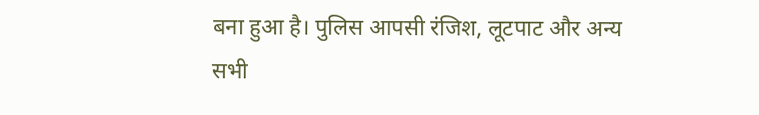बना हुआ है। पुलिस आपसी रंजिश, लूटपाट और अन्य सभी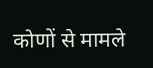कोणों से मामले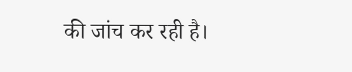की जांच कर रही है।